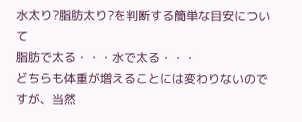水太り?脂肪太り?を判断する簡単な目安について
脂肪で太る・・・水で太る・・・
どちらも体重が増えることには変わりないのですが、当然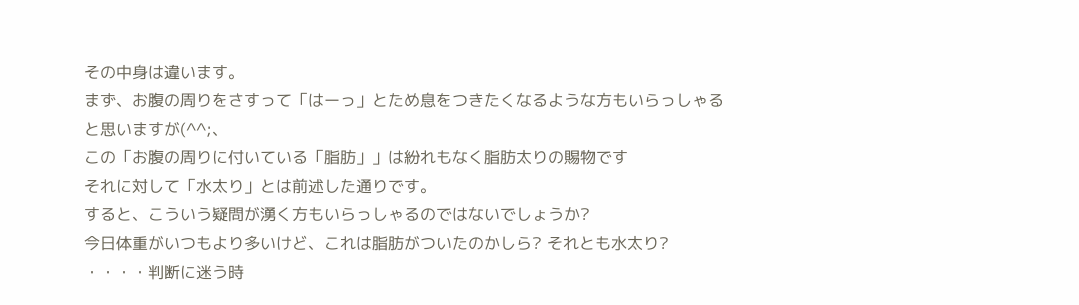その中身は違います。
まず、お腹の周りをさすって「はーっ」とため息をつきたくなるような方もいらっしゃると思いますが(^^;、
この「お腹の周りに付いている「脂肪」」は紛れもなく脂肪太りの賜物です
それに対して「水太り」とは前述した通りです。
すると、こういう疑問が湧く方もいらっしゃるのではないでしょうか?
今日体重がいつもより多いけど、これは脂肪がついたのかしら? それとも水太り?
・・・・判断に迷う時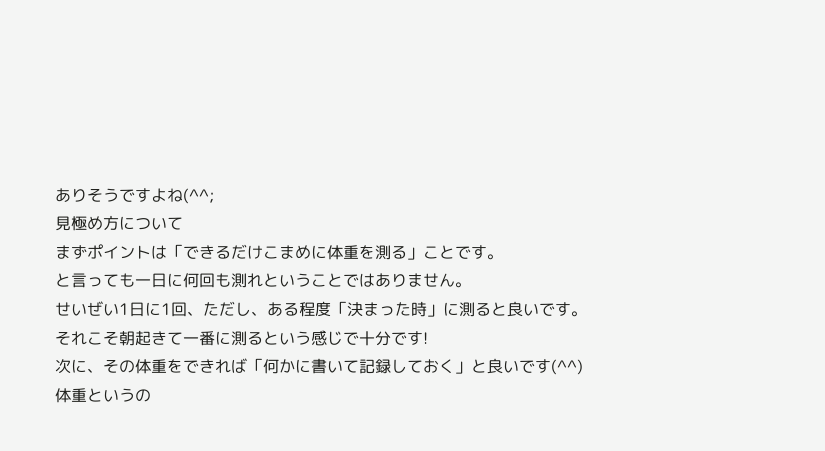ありそうですよね(^^;
見極め方について
まずポイントは「できるだけこまめに体重を測る」ことです。
と言っても一日に何回も測れということではありません。
せいぜい1日に1回、ただし、ある程度「決まった時」に測ると良いです。
それこそ朝起きて一番に測るという感じで十分です!
次に、その体重をできれば「何かに書いて記録しておく」と良いです(^^)
体重というの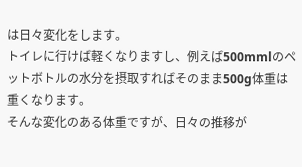は日々変化をします。
トイレに行けば軽くなりますし、例えば500mmlのペットボトルの水分を摂取すればそのまま500g体重は重くなります。
そんな変化のある体重ですが、日々の推移が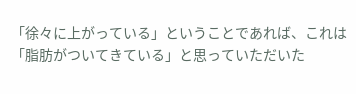「徐々に上がっている」ということであれば、これは「脂肪がついてきている」と思っていただいた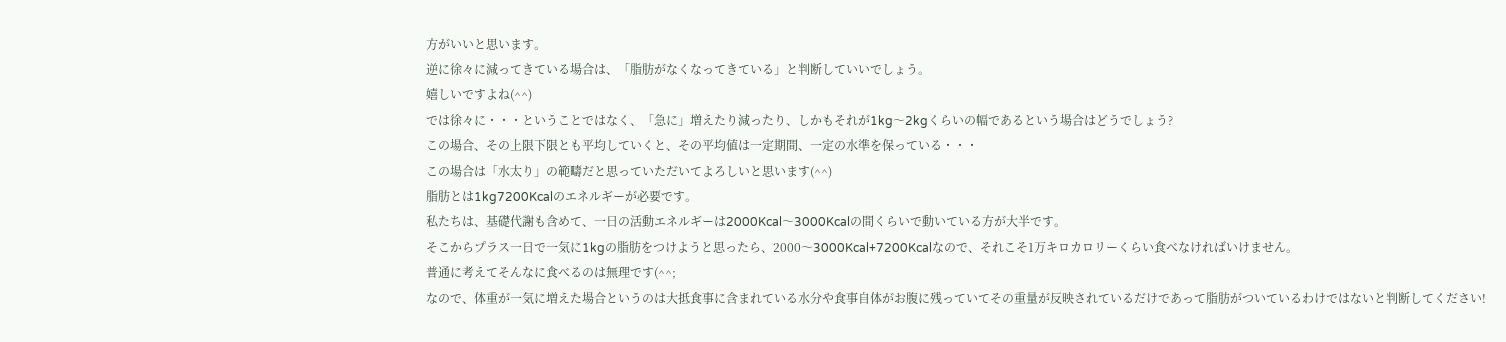方がいいと思います。
逆に徐々に減ってきている場合は、「脂肪がなくなってきている」と判断していいでしょう。
嬉しいですよね(^^)
では徐々に・・・ということではなく、「急に」増えたり減ったり、しかもそれが1kg〜2kgくらいの幅であるという場合はどうでしょう?
この場合、その上限下限とも平均していくと、その平均値は一定期間、一定の水準を保っている・・・
この場合は「水太り」の範疇だと思っていただいてよろしいと思います(^^)
脂肪とは1kg7200Kcalのエネルギーが必要です。
私たちは、基礎代謝も含めて、一日の活動エネルギーは2000Kcal〜3000Kcalの間くらいで動いている方が大半です。
そこからプラス一日で一気に1kgの脂肪をつけようと思ったら、2000〜3000Kcal+7200Kcalなので、それこそ1万キロカロリーくらい食べなければいけません。
普通に考えてそんなに食べるのは無理です(^^;
なので、体重が一気に増えた場合というのは大抵食事に含まれている水分や食事自体がお腹に残っていてその重量が反映されているだけであって脂肪がついているわけではないと判断してください!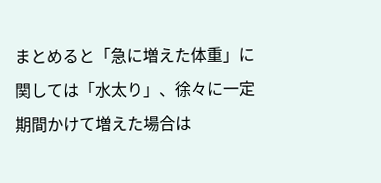まとめると「急に増えた体重」に関しては「水太り」、徐々に一定期間かけて増えた場合は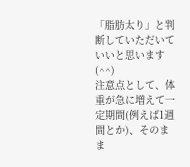「脂肪太り」と判断していただいていいと思います(^^)
注意点として、体重が急に増えて一定期間(例えば1週間とか)、そのまま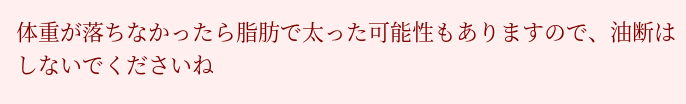体重が落ちなかったら脂肪で太った可能性もありますので、油断はしないでくださいね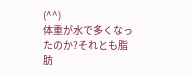(^^)
体重が水で多くなったのか?それとも脂肪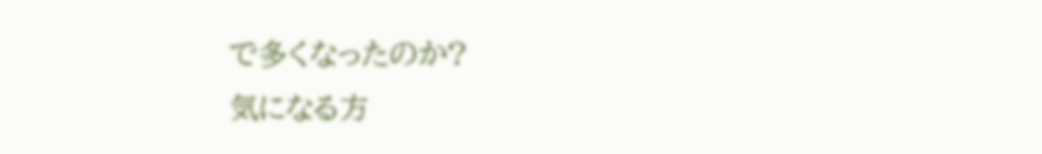で多くなったのか?
気になる方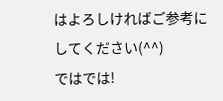はよろしければご参考にしてください(^^)
ではでは!